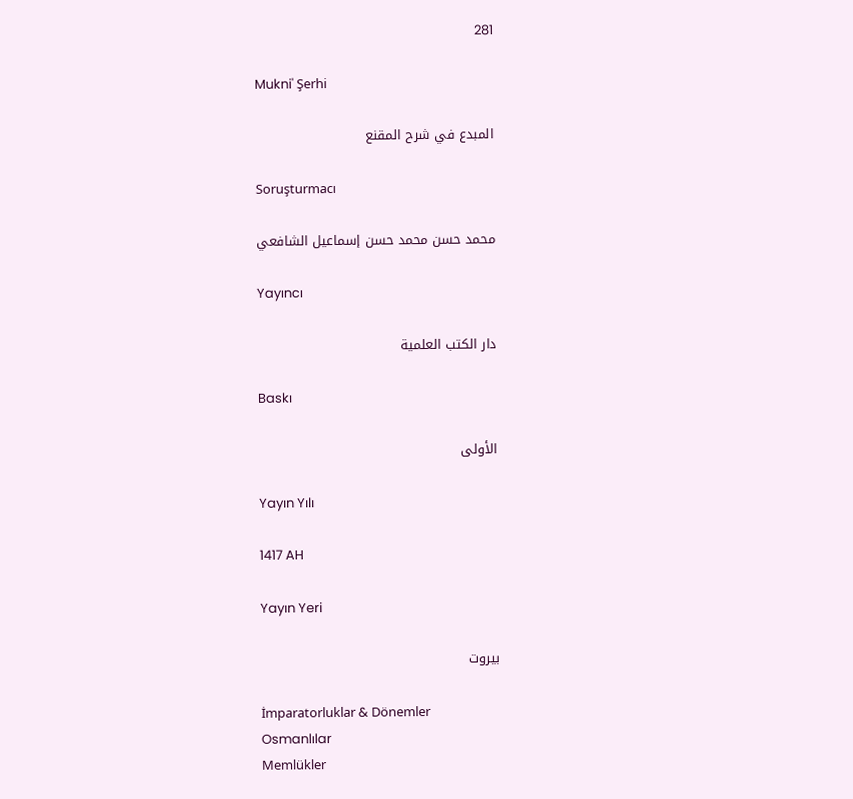281

Mukni' Şerhi

المبدع في شرح المقنع

Soruşturmacı

محمد حسن محمد حسن إسماعيل الشافعي

Yayıncı

دار الكتب العلمية

Baskı

الأولى

Yayın Yılı

1417 AH

Yayın Yeri

بيروت

İmparatorluklar & Dönemler
Osmanlılar
Memlükler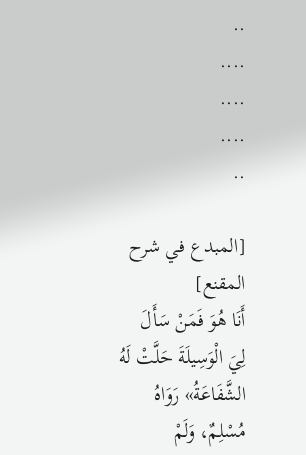..
....
....
....
..

[المبدع في شرح المقنع]
أَنَا هُوَ فَمَنْ سَأَلَ لِيَ الْوَسِيلَةَ حَلَّتْ لَهُ الشَّفَاعَةُ» رَوَاهُ مُسْلِمٌ، وَلَمْ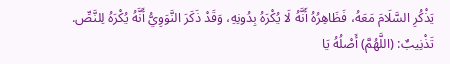يَذْكُرِ السَّلَامَ مَعَهُ، فَظَاهِرُهُ أَنَّهُ لَا يُكْرَهُ بِدُونِهِ، وَقَدْ ذَكَرَ النَّوَوِيُّ أَنَّهُ يُكْرَهُ لِلنَّصِّ.
تَذْنِيبٌ: (اللَّهُمَّ) أَصْلُهُ يَا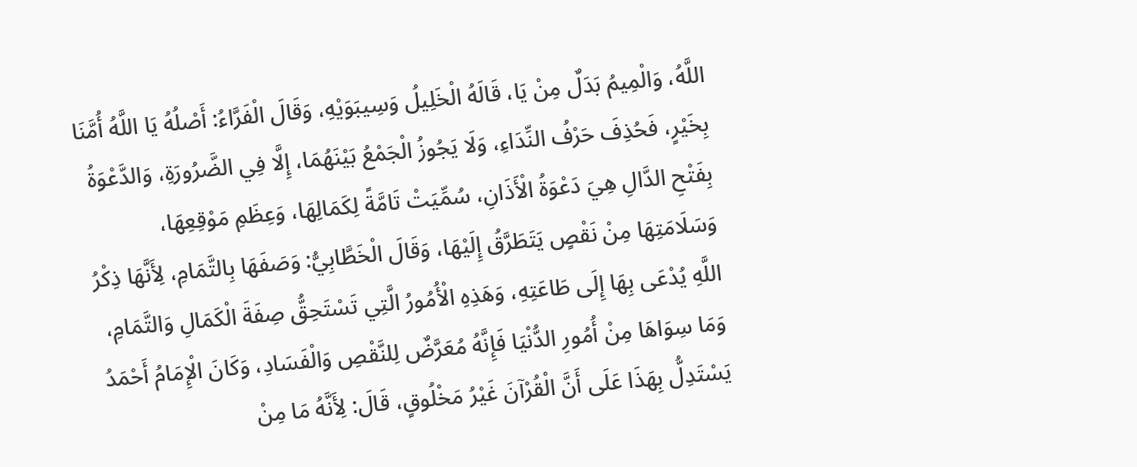اللَّهُ، وَالْمِيمُ بَدَلٌ مِنْ يَا، قَالَهُ الْخَلِيلُ وَسِيبَوَيْهِ، وَقَالَ الْفَرَّاءُ: أَصْلُهُ يَا اللَّهُ أُمَّنَا بِخَيْرٍ، فَحُذِفَ حَرْفُ النِّدَاءِ، وَلَا يَجُوزُ الْجَمْعُ بَيْنَهُمَا، إِلَّا فِي الضَّرُورَةِ، وَالدَّعْوَةُ بِفَتْحِ الدَّالِ هِيَ دَعْوَةُ الْأَذَانِ، سُمِّيَتْ تَامَّةً لِكَمَالِهَا، وَعِظَمِ مَوْقِعِهَا، وَسَلَامَتِهَا مِنْ نَقْصٍ يَتَطَرَّقُ إِلَيْهَا، وَقَالَ الْخَطَّابِيُّ: وَصَفَهَا بِالتَّمَامِ، لِأَنَّهَا ذِكْرُ اللَّهِ يُدْعَى بِهَا إِلَى طَاعَتِهِ، وَهَذِهِ الْأُمُورُ الَّتِي تَسْتَحِقُّ صِفَةَ الْكَمَالِ وَالتَّمَامِ، وَمَا سِوَاهَا مِنْ أُمُورِ الدُّنْيَا فَإِنَّهُ مُعَرَّضٌ لِلنَّقْصِ وَالْفَسَادِ، وَكَانَ الْإِمَامُ أَحْمَدُ يَسْتَدِلُّ بِهَذَا عَلَى أَنَّ الْقُرْآنَ غَيْرُ مَخْلُوقٍ، قَالَ: لِأَنَّهُ مَا مِنْ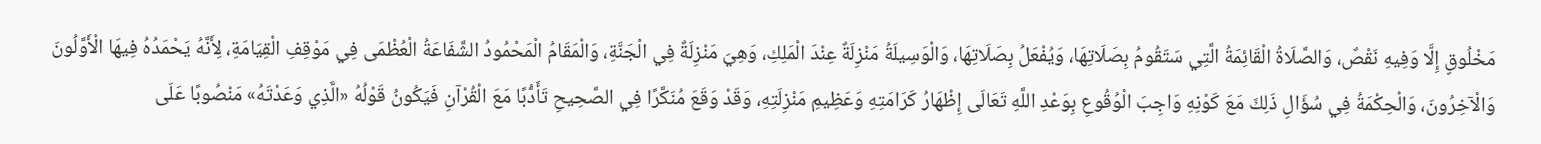مَخْلُوقٍ إِلَّا وَفِيهِ نَقْصٌ، وَالصَّلَاةُ الْقَائِمَةُ الَّتِي سَتَقُومُ بِصَلَاتِهَا، وَيُفْعَلُ بِصَلَاتِهَا، وَالْوَسِيلَةُ مَنْزِلَةٌ عِنْدَ الْمَلِكِ، وَهِيَ مَنْزِلَةٌ فِي الْجَنَّةِ، وَالْمَقَامُ الْمَحْمُودُ الشَّفَاعَةُ الْعُظْمَى فِي مَوْقِفِ الْقِيَامَةِ، لِأَنَّهُ يَحْمَدُهُ فِيهَا الْأَوَّلُونَ وَالْآخِرُونَ، وَالْحِكْمَةُ فِي سُؤَالِ ذَلِكَ مَعَ كَوْنِهِ وَاجِبَ الْوُقُوعِ بِوَعْدِ اللَّهِ تَعَالَى إِظْهَارُ كَرَامَتِهِ وَعَظِيمِ مَنْزِلَتِهِ، وَقَدْ وَقَعَ مُنَكَّرًا فِي الصَّحِيحِ تَأَدُّبًا مَعَ الْقُرْآنِ فَيَكُونُ قَوْلُهُ «الَّذِي وَعَدْتَهُ» مَنْصُوبًا عَلَى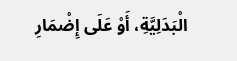الْبَدَلِيَّةِ، أَوْ عَلَى إِضْمَارِ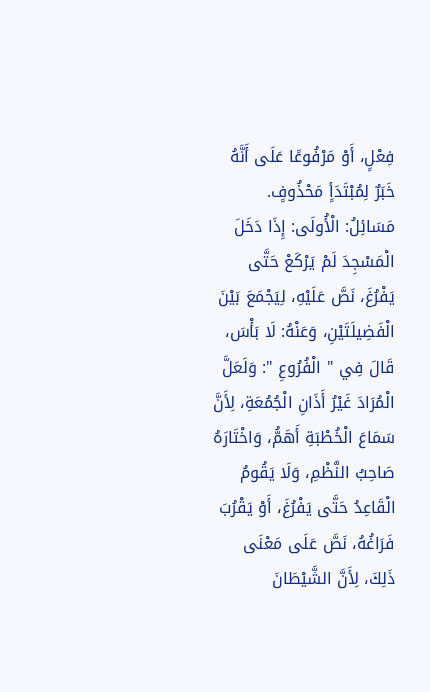فِعْلٍ، أَوْ مَرْفُوعًا عَلَى أَنَّهُ خَبَرٌ لِمُبْتَدَأٍ مَحْذُوفٍ.
مَسَائِلُ: الْأُولَى: إِذَا دَخَلَ الْمَسْجِدَ لَمْ يَرْكَعْ حَتَّى يَفْرُغَ، نَصَّ عَلَيْهِ، لِيَجْمَعَ بَيْنَ الْفَضِيلَتَيْنِ، وَعَنْهُ: لَا بَأْسَ، قَالَ فِي " الْفُرُوعِ ": وَلَعَلَّ الْمُرَادَ غَيْرُ أَذَانِ الْجُمُعَةِ، لِأَنَّ سَمَاعَ الْخُطْبَةِ أَهَمُّ، وَاخْتَارَهُ صَاحِبُ النَّظْمِ، وَلَا يَقُومُ الْقَاعِدُ حَتَّى يَفْرُغَ، أَوْ يَقْرُبَ فَرَاغُهُ، نَصَّ عَلَى مَعْنَى ذَلِكَ، لِأَنَّ الشَّيْطَانَ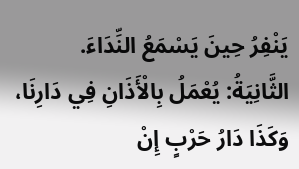يَنْفِرُ حِينَ يَسْمَعُ النِّدَاءَ.
الثَّانِيَةُ: يُعْمَلُ بِالْأَذَانِ فِي دَارِنَا، وَكَذَا دَارُ حَرْبٍ إِنْ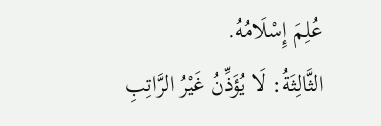عُلِمَ إِسْلَامُهُ.
الثَّالِثَةُ: لَا يُؤَذِّنُ غَيْرُ الرَّاتِبِ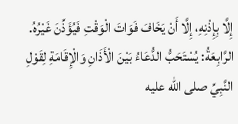إِلَّا بِإِذْنِهِ، إِلَّا أَنْ يَخَافَ فَوَاتَ الْوَقْتِ فَيُؤَذِّنَ غَيْرُهُ.
الرَّابِعَةُ: يُسْتَحَبُّ الدُّعَاءُ بَيْنَ الْأَذَانِ وَالْإِقَامَةِ لِقَوْلِ النَّبِيِّ صلى الله عليه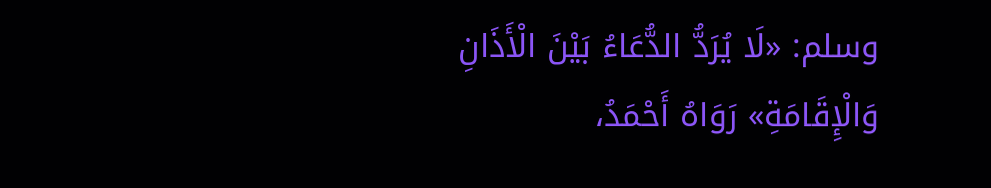وسلم: «لَا يُرَدُّ الدُّعَاءُ بَيْنَ الْأَذَانِ وَالْإِقَامَةِ» رَوَاهُ أَحْمَدُ،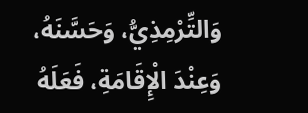وَالتِّرْمِذِيُّ، وَحَسَّنَهُ، وَعِنْدَ الْإِقَامَةِ، فَعَلَهُ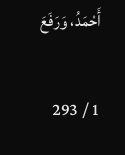أَحْمَدُ، وَرَفَعَ

1 / 293